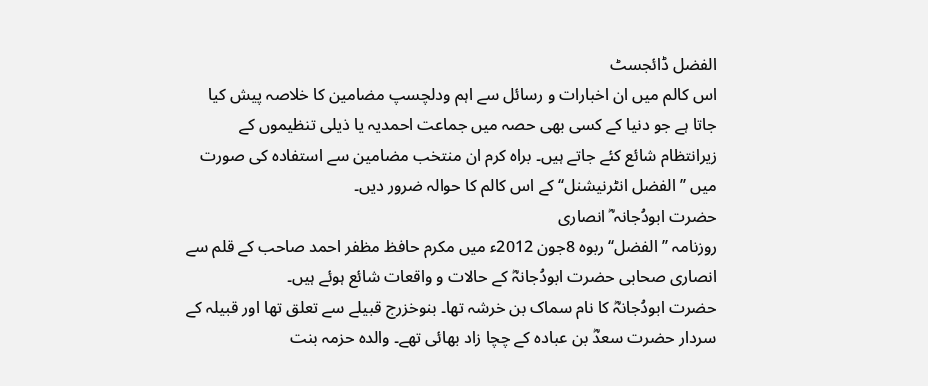الفضل ڈائجسٹ
اس کالم میں ان اخبارات و رسائل سے اہم ودلچسپ مضامین کا خلاصہ پیش کیا جاتا ہے جو دنیا کے کسی بھی حصہ میں جماعت احمدیہ یا ذیلی تنظیموں کے زیرانتظام شائع کئے جاتے ہیں۔ براہ کرم ان منتخب مضامین سے استفادہ کی صورت میں ’’الفضل انٹرنیشنل‘‘ کے اس کالم کا حوالہ ضرور دیں۔
حضرت ابودُجانہ ؓ انصاری
روزنامہ ’’الفضل‘‘ ربوہ 8جون 2012ء میں مکرم حافظ مظفر احمد صاحب کے قلم سے انصاری صحابی حضرت ابودُجانہؓ کے حالات و واقعات شائع ہوئے ہیں۔
حضرت ابودُجانہؓ کا نام سماک بن خرشہ تھا۔ بنوخزرج قبیلے سے تعلق تھا اور قبیلہ کے سردار حضرت سعدؓ بن عبادہ کے چچا زاد بھائی تھے۔ والدہ حزمہ بنت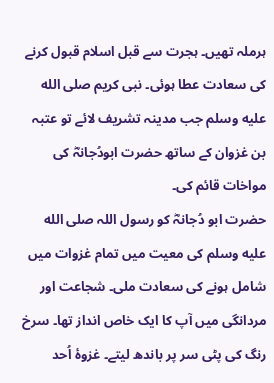ہرملہ تھیں۔ ہجرت سے قبل اسلام قبول کرنے کی سعادت عطا ہوئی۔ نبی کریم صلى الله عليه وسلم جب مدینہ تشریف لائے تو عتبہ بن غزوان کے ساتھ حضرت ابودُجانہؓ کی مواخات قائم کی۔
حضرت ابو دُجانہؓ کو رسول اللہ صلى الله عليه وسلم کی معیت میں تمام غزوات میں شامل ہونے کی سعادت ملی۔ شجاعت اور مردانگی میں آپ کا ایک خاص انداز تھا۔ سرخ رنگ کی پٹی سر پر باندھ لیتے۔ غزوۂ اُحد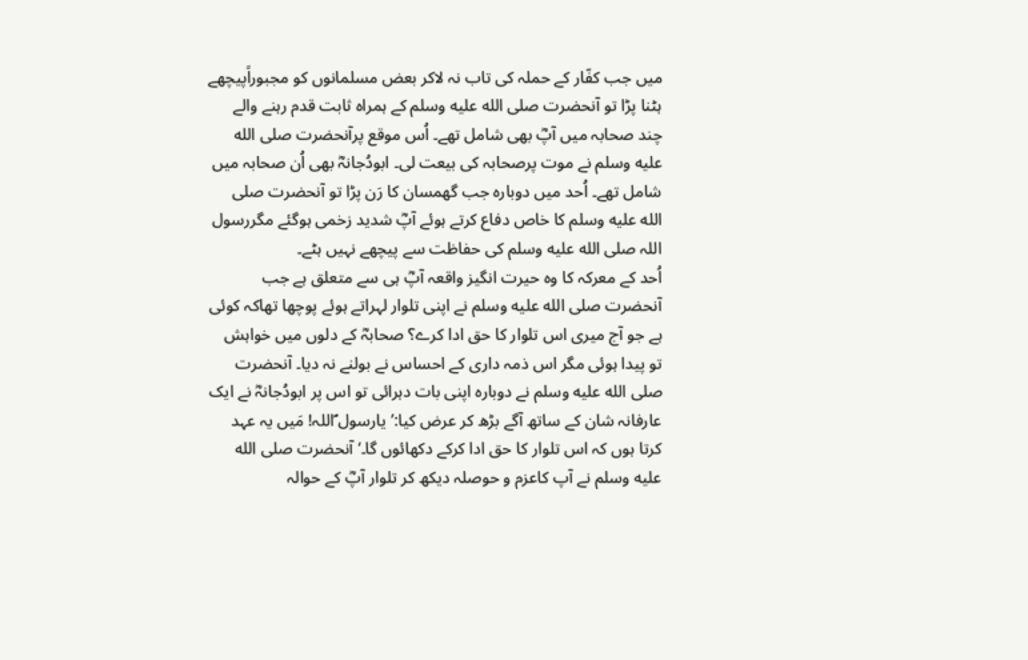میں جب کفّار کے حملہ کی تاب نہ لاکر بعض مسلمانوں کو مجبوراًپیچھے ہٹنا پڑا تو آنحضرت صلى الله عليه وسلم کے ہمراہ ثابت قدم رہنے والے چند صحابہ میں آپؓ بھی شامل تھے۔ اُس موقع پرآنحضرت صلى الله عليه وسلم نے موت پرصحابہ کی بیعت لی۔ ابودُجانہؓ بھی اُن صحابہ میں شامل تھے۔ اُحد میں دوبارہ جب گھمسان کا رَن پڑا تو آنحضرت صلى الله عليه وسلم کا خاص دفاع کرتے ہوئے آپؓ شدید زخمی ہوگئے مگررسول اللہ صلى الله عليه وسلم کی حفاظت سے پیچھے نہیں ہٹے۔
اُحد کے معرکہ کا وہ حیرت انگیز واقعہ آپؓ ہی سے متعلق ہے جب آنحضرت صلى الله عليه وسلم نے اپنی تلوار لہراتے ہوئے پوچھا تھاکہ کوئی ہے جو آج میری اس تلوار کا حق ادا کرے؟ صحابہؓ کے دلوں میں خواہش تو پیدا ہوئی مگر اس ذمہ داری کے احساس نے بولنے نہ دیا۔ آنحضرت صلى الله عليه وسلم نے دوبارہ اپنی بات دہرائی تو اس پر ابودُجانہؓ نے ایک عارفانہ شان کے ساتھ آگے بڑھ کر عرض کیا:’یارسول ؐاللہ! مَیں یہ عہد کرتا ہوں کہ اس تلوار کا حق ادا کرکے دکھائوں گا۔‘ آنحضرت صلى الله عليه وسلم نے آپ کاعزم و حوصلہ دیکھ کر تلوار آپؓ کے حوالہ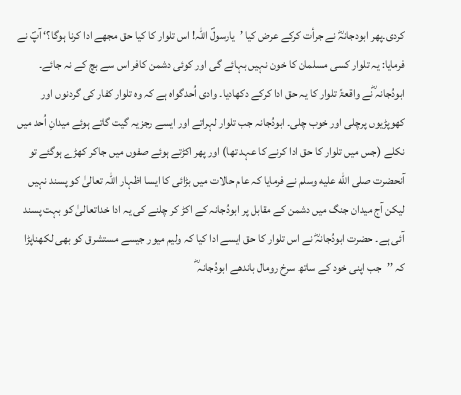کردی۔پھر ابودجانہؓ نے جرأت کرکے عرض کیا ’یارسولؐ اللہ! اس تلوار کا کیا حق مجھے ادا کرنا ہوگا؟‘ آپؐ نے فرمایا: یہ تلوار کسی مسلمان کا خون نہیں بہائے گی اور کوئی دشمن کافر اس سے بچ کے نہ جائے۔
ابودُجانہ ؓنے واقعۃً تلوار کا یہ حق ادا کرکے دکھادیا۔ وادی اُحدگواہ ہے کہ وہ تلوار کفار کی گردنوں اور کھوپڑیوں پرچلی اور خوب چلی۔ ابودُجانہ جب تلوار لہراتے اور ایسے رجزیہ گیت گاتے ہوئے میدانِ اُحد میں نکلے (جس میں تلوار کا حق ادا کرنے کا عہد تھا) اور پھر اکڑتے ہوئے صفوں میں جاکر کھڑے ہوگئے تو آنحضرت صلى الله عليه وسلم نے فرمایا کہ عام حالات میں بڑائی کا ایسا اظہار اللہ تعالیٰ کو پسند نہیں لیکن آج میدان جنگ میں دشمن کے مقابل پر ابودُجانہ کے اکڑ کر چلنے کی یہ ادا خداتعالیٰ کو بہت پسند آئی ہے۔ حضرت ابودُجانہؓ نے اس تلوار کا حق ایسے ادا کیا کہ ولیم میور جیسے مستشرق کو بھی لکھناپڑا کہ ’’جب اپنی خود کے ساتھ سرخ رومال باندھے ابودُجانہ ؓ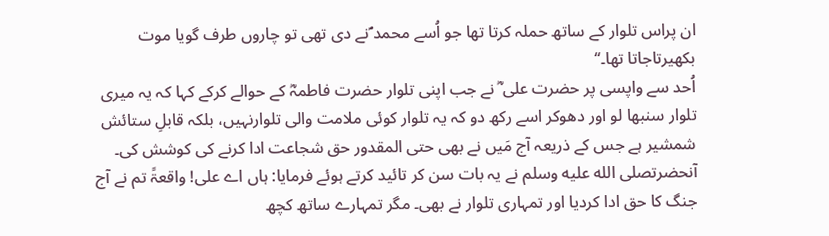ان پراس تلوار کے ساتھ حملہ کرتا تھا جو اُسے محمد ؐنے دی تھی تو چاروں طرف گویا موت بکھیرتاجاتا تھا۔‘‘
اُحد سے واپسی پر حضرت علی ؓ نے جب اپنی تلوار حضرت فاطمہؓ کے حوالے کرکے کہا کہ یہ میری تلوار سنبھا لو اور دھوکر اسے رکھ دو کہ یہ تلوار کوئی ملامت والی تلوارنہیں، بلکہ قابلِ ستائش شمشیر ہے جس کے ذریعہ آج مَیں نے بھی حتی المقدور حق شجاعت ادا کرنے کی کوشش کی۔ آنحضرتصلى الله عليه وسلم نے یہ بات سن کر تائید کرتے ہوئے فرمایا: ہاں اے علی! واقعۃً تم نے آج جنگ کا حق ادا کردیا اور تمہاری تلوار نے بھی۔ مگر تمہارے ساتھ کچھ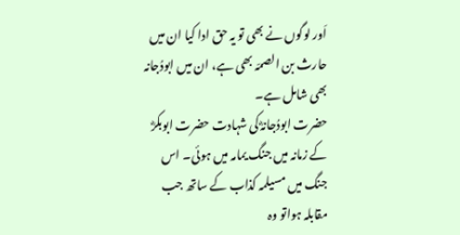اَور لوگوں نے بھی تو یہ حق ادا کیا ان میں حارث بن الصمّہ بھی ہے، ان میں ابودُجانہ بھی شامل ہے۔
حضرت ابودُجانہؓ کی شہادت حضرت ابوبکرؓ کے زمانہ میں جنگ یمامہ میں ہوئی۔ اس جنگ میں مسیلمہ کذاب کے ساتھ جب مقابلہ ہواتو وہ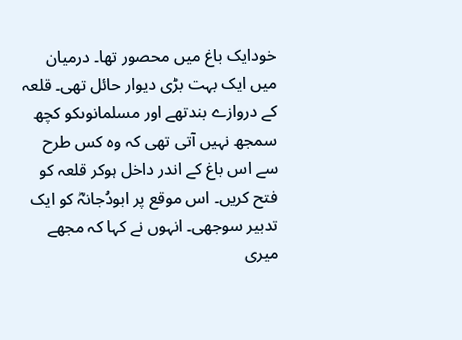خودایک باغ میں محصور تھا۔ درمیان میں ایک بہت بڑی دیوار حائل تھی۔ قلعہ کے دروازے بندتھے اور مسلمانوںکو کچھ سمجھ نہیں آتی تھی کہ وہ کس طرح سے اس باغ کے اندر داخل ہوکر قلعہ کو فتح کریں۔ اس موقع پر ابودُجانہؓ کو ایک تدبیر سوجھی۔ انہوں نے کہا کہ مجھے میری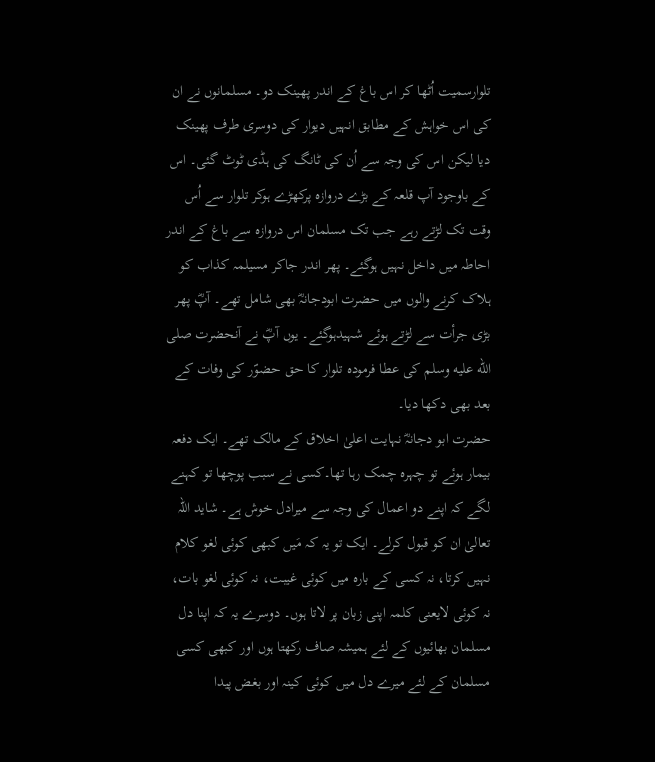تلوارسمیت اُٹھا کر اس باغ کے اندر پھینک دو۔ مسلمانوں نے ان کی اس خواہش کے مطابق انہیں دیوار کی دوسری طرف پھینک دیا لیکن اس کی وجہ سے اُن کی ٹانگ کی ہڈی ٹوٹ گئی۔ اس کے باوجود آپ قلعہ کے بڑے دروازہ پرکھڑے ہوکر تلوار سے اُس وقت تک لڑتے رہے جب تک مسلمان اس دروازہ سے باغ کے اندر احاطہ میں داخل نہیں ہوگئے۔ پھر اندر جاکر مسیلمہ کذاب کو ہلاک کرنے والوں میں حضرت ابودجانہؓ بھی شامل تھے۔ آپؓ پھر بڑی جرأت سے لڑتے ہوئے شہیدہوگئے۔ یوں آپؓ نے آنحضرت صلى الله عليه وسلم کی عطا فرمودہ تلوار کا حق حضوؐر کی وفات کے بعد بھی دکھا دیا۔
حضرت ابو دجانہؓ نہایت اعلیٰ اخلاق کے مالک تھے۔ ایک دفعہ بیمار ہوئے تو چہرہ چمک رہا تھا۔کسی نے سبب پوچھا تو کہنے لگے کہ اپنے دو اعمال کی وجہ سے میرادل خوش ہے۔ شاید اللہ تعالیٰ ان کو قبول کرلے۔ ایک تو یہ کہ مَیں کبھی کوئی لغو کلام نہیں کرتا، نہ کسی کے بارہ میں کوئی غیبت، نہ کوئی لغو بات، نہ کوئی لایعنی کلمہ اپنی زبان پر لاتا ہوں۔ دوسرے یہ کہ اپنا دل مسلمان بھائیوں کے لئے ہمیشہ صاف رکھتا ہوں اور کبھی کسی مسلمان کے لئے میرے دل میں کوئی کینہ اور بغض پیدا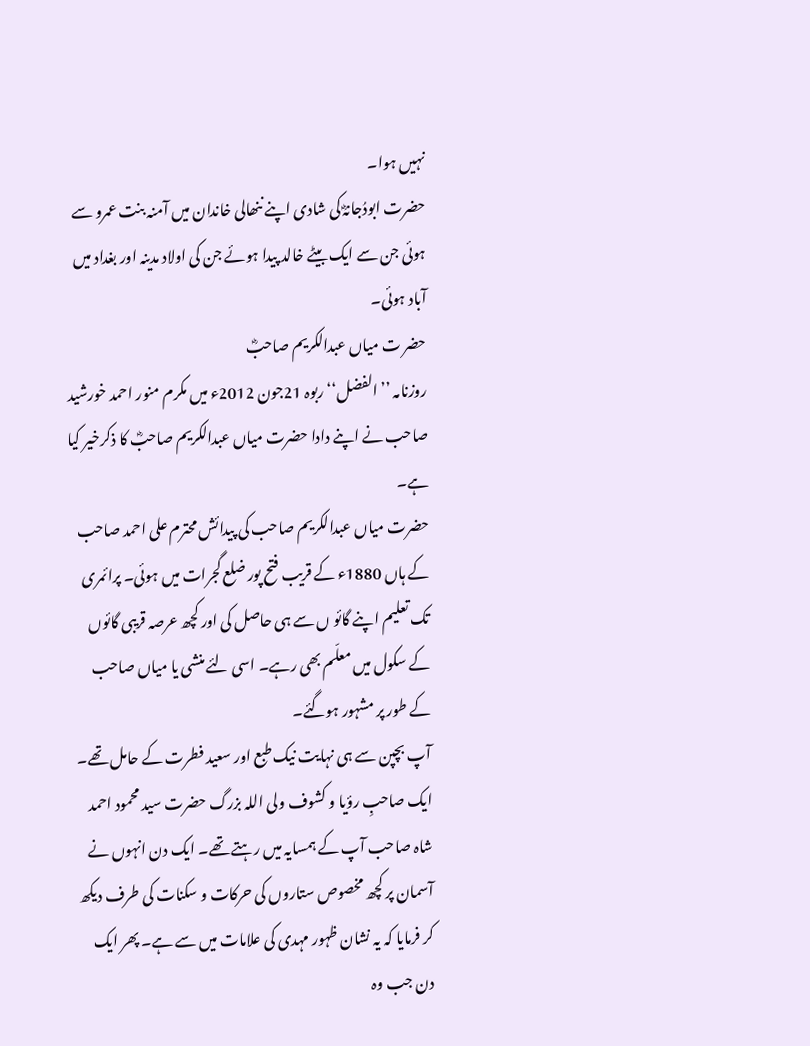نہیں ہوا۔
حضرت ابودُجانہؓ کی شادی اپنے ننھالی خاندان میں آمنہ بنت عمرو سے ہوئی جن سے ایک بیٹے خالد پیدا ہوئے جن کی اولاد مدینہ اور بغداد میں آباد ہوئی۔
حضر ت میاں عبدالکریم صاحبؓ
روزنامہ ’’الفضل‘‘ ربوہ 21جون 2012ء میں مکرم منور احمد خورشید صاحب نے اپنے دادا حضرت میاں عبدالکریم صاحبؓ کا ذکرخیر کیا ہے۔
حضرت میاں عبدالکریم صاحب کی پیدائش محترم علی احمد صاحب کے ہاں 1880ء کے قریب فتح پور ضلع گجرات میں ہوئی۔ پرائمری تک تعلیم اپنے گائو ں سے ہی حاصل کی اور کچھ عرصہ قریبی گائوں کے سکول میں معلّم بھی رہے۔ اسی لئے منشی یا میاں صاحب کے طور پر مشہور ہوگئے۔
آپ بچپن سے ہی نہایت نیک طبع اور سعید فطرت کے حامل تھے۔ ایک صاحبِ رؤیا و کشوف ولی اللہ بزرگ حضرت سید محمود احمد شاہ صاحب آپ کے ہمسایہ میں رہتے تھے۔ ایک دن انہوں نے آسمان پر کچھ مخصوص ستاروں کی حرکات و سکنات کی طرف دیکھ کر فرمایا کہ یہ نشان ظہور مہدی کی علامات میں سے ہے۔ پھر ایک دن جب وہ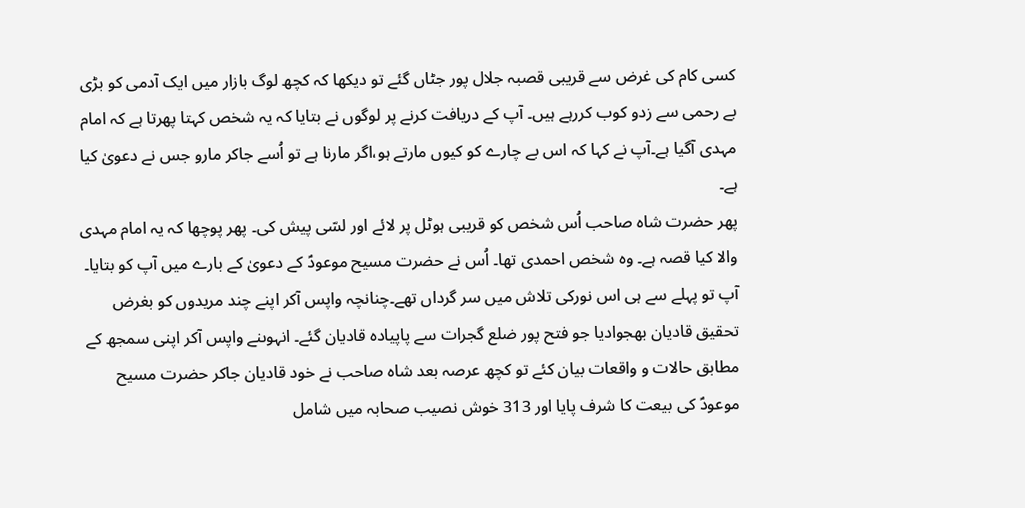کسی کام کی غرض سے قریبی قصبہ جلال پور جٹاں گئے تو دیکھا کہ کچھ لوگ بازار میں ایک آدمی کو بڑی بے رحمی سے زدو کوب کررہے ہیں۔ آپ کے دریافت کرنے پر لوگوں نے بتایا کہ یہ شخص کہتا پھرتا ہے کہ امام مہدی آگیا ہے۔آپ نے کہا کہ اس بے چارے کو کیوں مارتے ہو،اگر مارنا ہے تو اُسے جاکر مارو جس نے دعویٰ کیا ہے۔
پھر حضرت شاہ صاحب اُس شخص کو قریبی ہوٹل پر لائے اور لسّی پیش کی۔ پھر پوچھا کہ یہ امام مہدی والا کیا قصہ ہے۔ وہ شخص احمدی تھا۔ اُس نے حضرت مسیح موعودؑ کے دعویٰ کے بارے میں آپ کو بتایا۔ آپ تو پہلے سے ہی اس نورکی تلاش میں سر گرداں تھے۔چنانچہ واپس آکر اپنے چند مریدوں کو بغرض تحقیق قادیان بھجوادیا جو فتح پور ضلع گجرات سے پاپیادہ قادیان گئے۔ انہوںنے واپس آکر اپنی سمجھ کے مطابق حالات و واقعات بیان کئے تو کچھ عرصہ بعد شاہ صاحب نے خود قادیان جاکر حضرت مسیح موعودؑ کی بیعت کا شرف پایا اور 313 خوش نصیب صحابہ میں شامل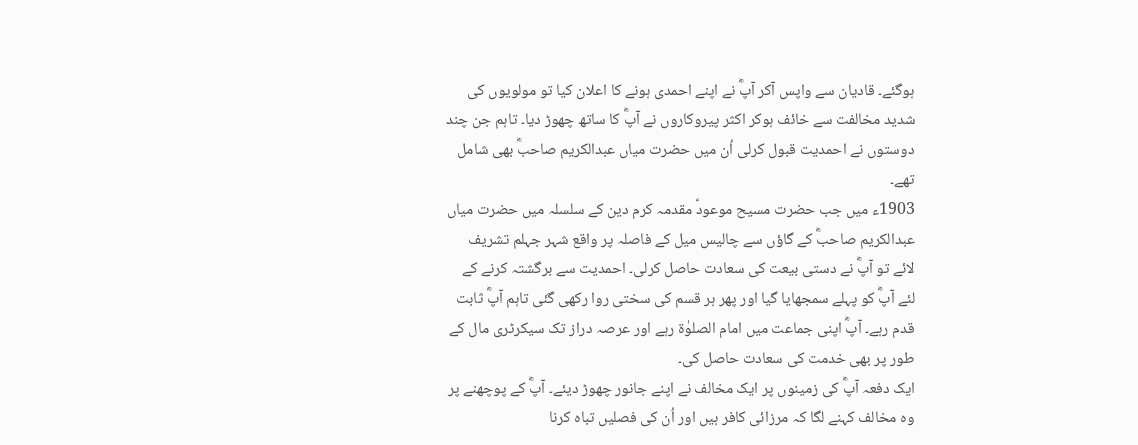ہوگئے۔ قادیان سے واپس آکر آپؓ نے اپنے احمدی ہونے کا اعلان کیا تو مولویوں کی شدید مخالفت سے خائف ہوکر اکثر پیروکاروں نے آپؓ کا ساتھ چھوڑ دیا۔ تاہم جن چند دوستوں نے احمدیت قبول کرلی اُن میں حضرت میاں عبدالکریم صاحبؓ بھی شامل تھے۔
1903ء میں جب حضرت مسیح موعودؑ مقدمہ کرم دین کے سلسلہ میں حضرت میاں عبدالکریم صاحبؓ کے گاؤں سے چالیس میل کے فاصلہ پر واقع شہر جہلم تشریف لائے تو آپؓ نے دستی بیعت کی سعادت حاصل کرلی۔ احمدیت سے برگشتہ کرنے کے لئے آپؓ کو پہلے سمجھایا گیا اور پھر ہر قسم کی سختی روا رکھی گئی تاہم آپؓ ثابت قدم رہے۔ آپؓ اپنی جماعت میں امام الصلوٰۃ رہے اور عرصہ دراز تک سیکرٹری مال کے طور پر بھی خدمت کی سعادت حاصل کی۔
ایک دفعہ آپؓ کی زمینوں پر ایک مخالف نے اپنے جانور چھوڑ دیئے۔ آپؓ کے پوچھنے پر وہ مخالف کہنے لگا کہ مرزائی کافر ہیں اور اُن کی فصلیں تباہ کرنا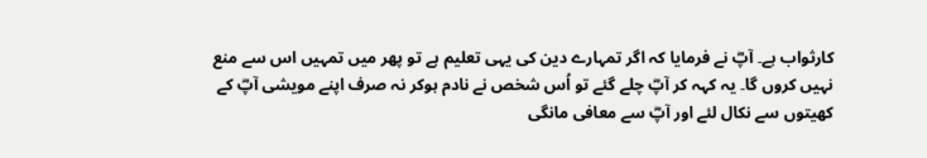کارثواب ہے۔ آپؓ نے فرمایا کہ اگر تمہارے دین کی یہی تعلیم ہے تو پھر میں تمہیں اس سے منع نہیں کروں گا۔ یہ کہہ کر آپؓ چلے گئے تو اُس شخص نے نادم ہوکر نہ صرف اپنے مویشی آپؓ کے کھیتوں سے نکال لئے اور آپؓ سے معافی مانگی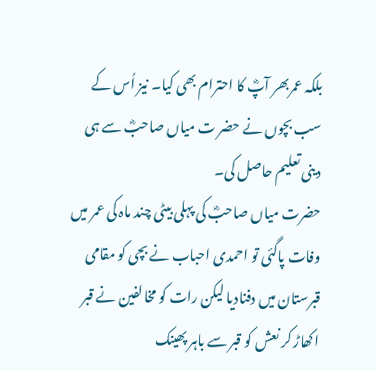بلکہ عمربھر آپؓ کا احترام بھی کیا۔ نیز اُس کے سب بچوں نے حضر ت میاں صاحبؓ سے ہی دینی تعلیم حاصل کی۔
حضرت میاں صاحبؓ کی پہلی بیٹی چند ماہ کی عمر میں وفات پاگئی تو احمدی احباب نے بچی کو مقامی قبرستان میں دفنادیا لیکن رات کو مخالفین نے قبر اکھاڑ کر نعش کو قبر سے باہر پھینک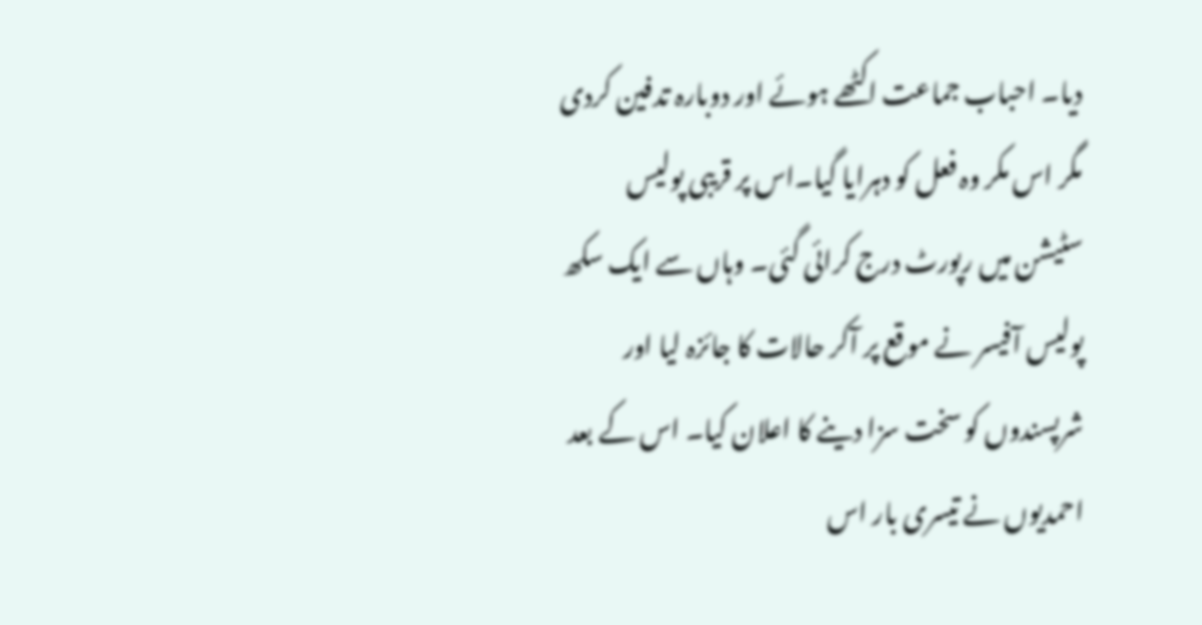دیا۔ احباب جماعت اکٹھے ہوئے اور دوبارہ تدفین کردی مگر اس مکر وہ فعل کو دہرایا گیا۔اس پر قریبی پولیس سٹیشن میں رپورٹ درج کرائی گئی۔ وہاں سے ایک سکھ پولیس آفیسر نے موقع پر آکر حالات کا جائزہ لیا اور شرپسندوں کو سخت سزا دینے کا اعلان کیا۔ اس کے بعد احمدیوں نے تیسری بار اس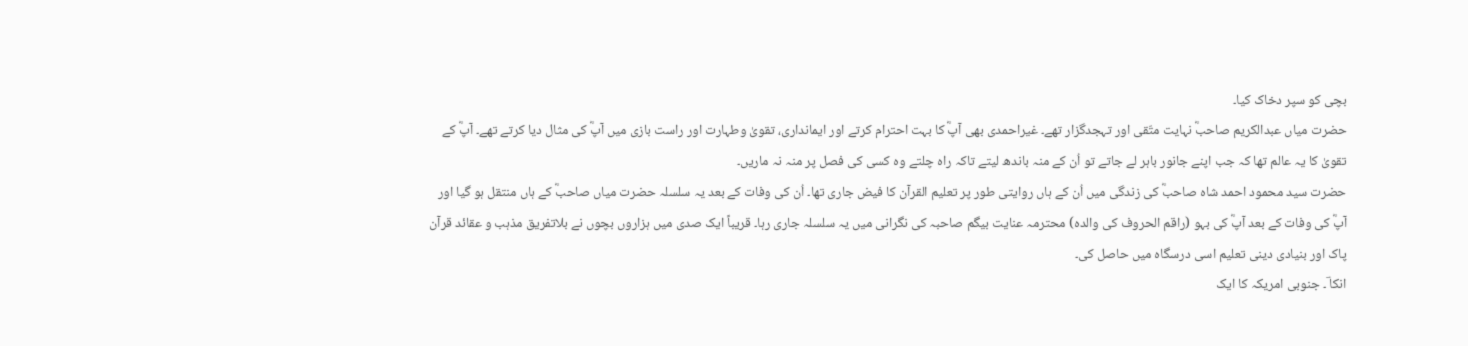بچی کو سپر دخاک کیا۔
حضرت میاں عبدالکریم صاحبؓ نہایت متّقی اور تہجدگزار تھے۔ غیراحمدی بھی آپؓ کا بہت احترام کرتے اور ایمانداری، تقویٰ وطہارت اور راست بازی میں آپؓ کی مثال دیا کرتے تھے۔ آپؓ کے تقویٰ کا یہ عالم تھا کہ جب اپنے جانور باہر لے جاتے تو اُن کے منہ باندھ لیتے تاکہ راہ چلتے وہ کسی کی فصل پر منہ نہ ماریں۔
حضرت سید محمود احمد شاہ صاحبؓ کی زندگی میں اُن کے ہاں روایتی طور پر تعلیم القرآن کا فیض جاری تھا۔ اُن کی وفات کے بعد یہ سلسلہ حضرت میاں صاحبؓ کے ہاں منتقل ہو گیا اور آپؓ کی وفات کے بعد آپؓ کی بہو (راقم الحروف کی والدہ) محترمہ عنایت بیگم صاحبہ کی نگرانی میں یہ سلسلہ جاری رہا۔ قریباً ایک صدی میں ہزاروں بچوں نے بلاتفریق مذہب و عقائد قرآن پاک اور بنیادی دینی تعلیم اسی درسگاہ میں حاصل کی۔
انکا ؔ۔ جنوبی امریکہ کا ایک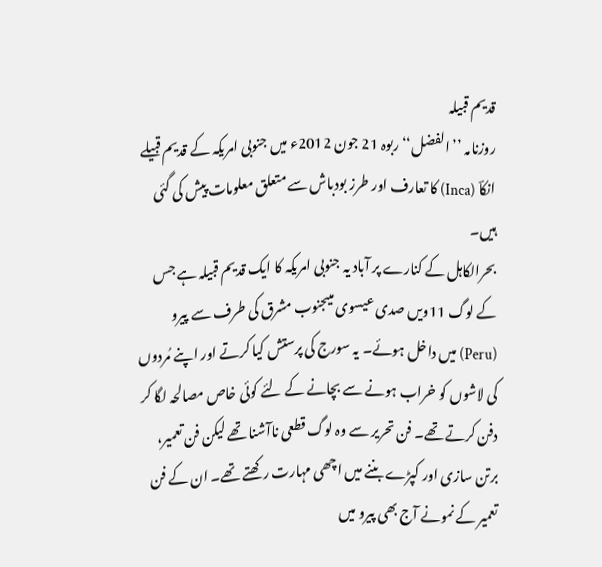قدیم قبیلہ
روزنامہ ’’الفضل‘‘ ربوہ 21 جون 2012ء میں جنوبی امریکہ کے قدیم قبیلے انکاؔ (Inca) کا تعارف اور طرز بودباش سے متعلق معلومات پیش کی گئی ہیں۔
بحرالکاہل کے کنارے پر آباد یہ جنوبی امریکہ کا ایک قدیم قبیلہ ہے جس کے لوگ 11ویں صدی عیسوی میںجنوب مشرق کی طرف سے پیرو (Peru) میں داخل ہوئے۔ یہ سورج کی پرستش کیا کرتے اور اپنے مُردوں کی لاشوں کو خراب ہونے سے بچانے کے لئے کوئی خاص مصالحہ لگا کر دفن کرتے تھے۔ فن تحریر سے وہ لوگ قطعی ناآشنا تھے لیکن فن تعمیر، برتن سازی اور کپڑے بننے میں اچھی مہارت رکھتے تھے۔ ان کے فن تعمیر کے نمونے آج بھی پیرو میں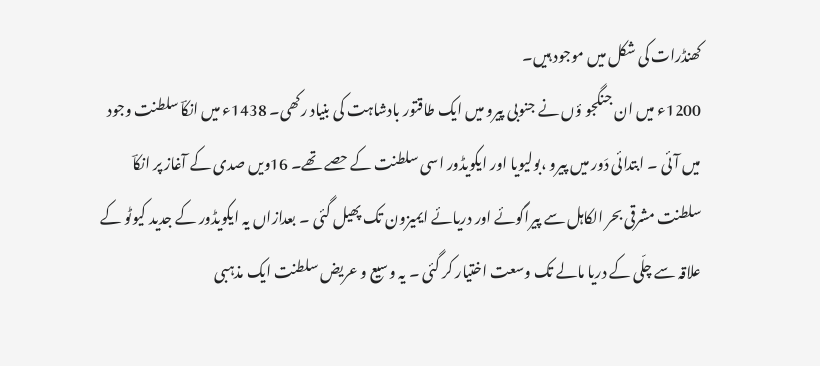کھنڈرات کی شکل میں موجود ہیں۔
1200ء میں ان جنگجو ؤں نے جنوبی پیرو میں ایک طاقتور بادشاہت کی بنیاد رکھی۔ 1438ء میں انکاؔ سلطنت وجود میں آئی ۔ ابتدائی دَور میں پیرو ،بولیویا اور ایکویڈور اسی سلطنت کے حصے تھے۔ 16ویں صدی کے آغاز پر انکاؔ سلطنت مشرقی بحر الکاہل سے پیراگوئے اور دریائے ایمیزون تک پھیل گئی ۔ بعدازاں یہ ایکویڈور کے جدید کیوٹو کے علاقہ سے چلّی کے دریا مالے تک وسعت اختیار کر گئی ۔ یہ وسیع و عریض سلطنت ایک مذہبی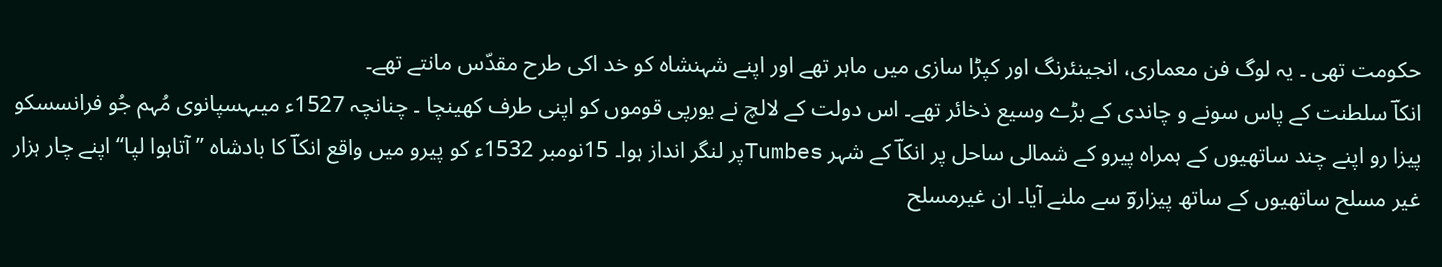حکومت تھی ۔ یہ لوگ فن معماری، انجینئرنگ اور کپڑا سازی میں ماہر تھے اور اپنے شہنشاہ کو خد اکی طرح مقدّس مانتے تھے۔
انکاؔ سلطنت کے پاس سونے و چاندی کے بڑے وسیع ذخائر تھے۔ اس دولت کے لالچ نے یورپی قوموں کو اپنی طرف کھینچا ۔ چنانچہ 1527ء میںہسپانوی مُہم جُو فرانسسکو پیزا رو اپنے چند ساتھیوں کے ہمراہ پیرو کے شمالی ساحل پر انکاؔ کے شہر Tumbesپر لنگر انداز ہوا۔ 15نومبر 1532ء کو پیرو میں واقع انکاؔ کا بادشاہ ’’آتاہوا لپا‘‘ اپنے چار ہزار غیر مسلح ساتھیوں کے ساتھ پیزاروؔ سے ملنے آیا۔ ان غیرمسلح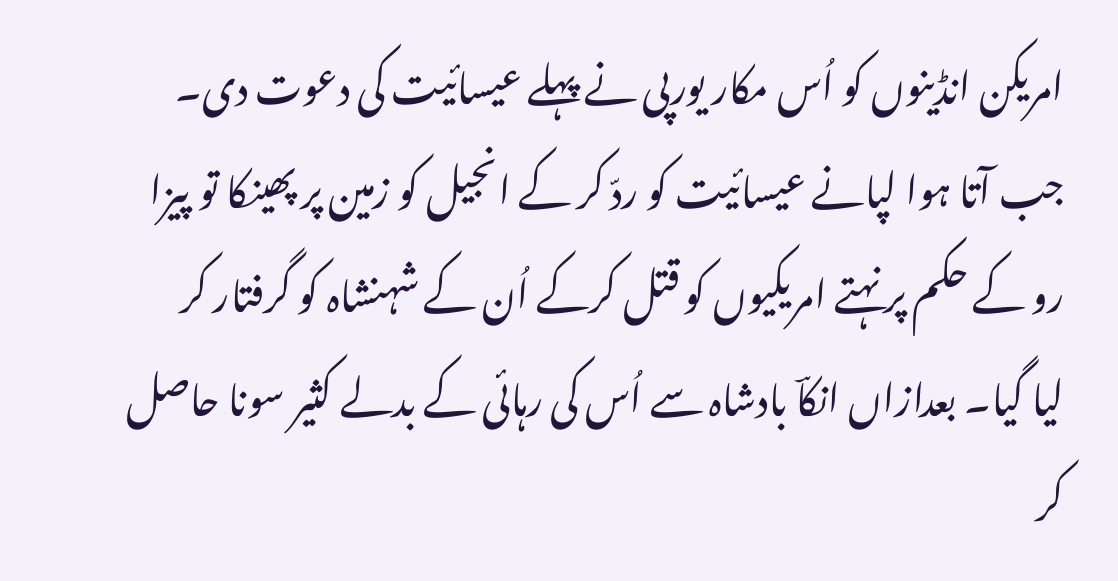امریکن انڈینوں کو اُس مکار یورپی نے پہلے عیسائیت کی دعوت دی۔ جب آتا ہوا لپانے عیسائیت کو ردّ کر کے انجیل کو زمین پر پھینکا تو پیزا رو کے حکم پر نہتے امریکیوں کو قتل کرکے اُن کے شہنشاہ کو گرفتار کر لیا گیا۔ بعدازاں انکاؔ بادشاہ سے اُس کی رہائی کے بدلے کثیر سونا حاصل کر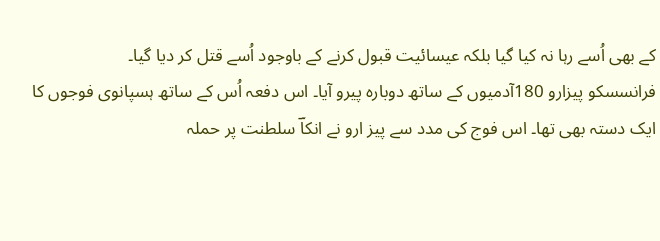کے بھی اُسے رہا نہ کیا گیا بلکہ عیسائیت قبول کرنے کے باوجود اُسے قتل کر دیا گیا۔
فرانسسکو پیزارو 180آدمیوں کے ساتھ دوبارہ پیرو آیا۔ اس دفعہ اُس کے ساتھ ہسپانوی فوجوں کا ایک دستہ بھی تھا۔ اس فوج کی مدد سے پیز ارو نے انکاؔ سلطنت پر حملہ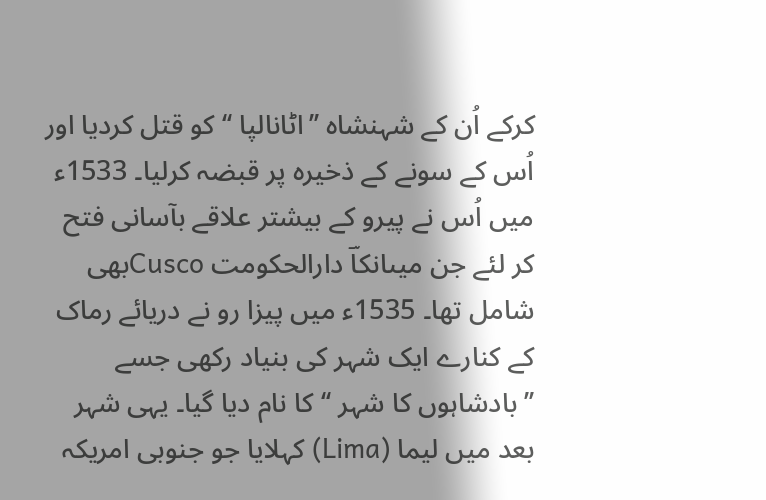کرکے اُن کے شہنشاہ ’’اٹانالپا ‘‘ کو قتل کردیا اور اُس کے سونے کے ذخیرہ پر قبضہ کرلیا۔ 1533ء میں اُس نے پیرو کے بیشتر علاقے بآسانی فتح کر لئے جن میںانکاؔ دارالحکومت Cuscoبھی شامل تھا۔ 1535ء میں پیزا رو نے دریائے رماک کے کنارے ایک شہر کی بنیاد رکھی جسے ’’بادشاہوں کا شہر ‘‘کا نام دیا گیا۔ یہی شہر بعد میں لیما (Lima) کہلایا جو جنوبی امریکہ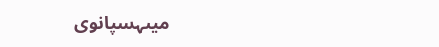میںہسپانوی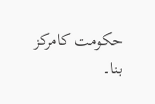حکومت کامرکز بنا۔